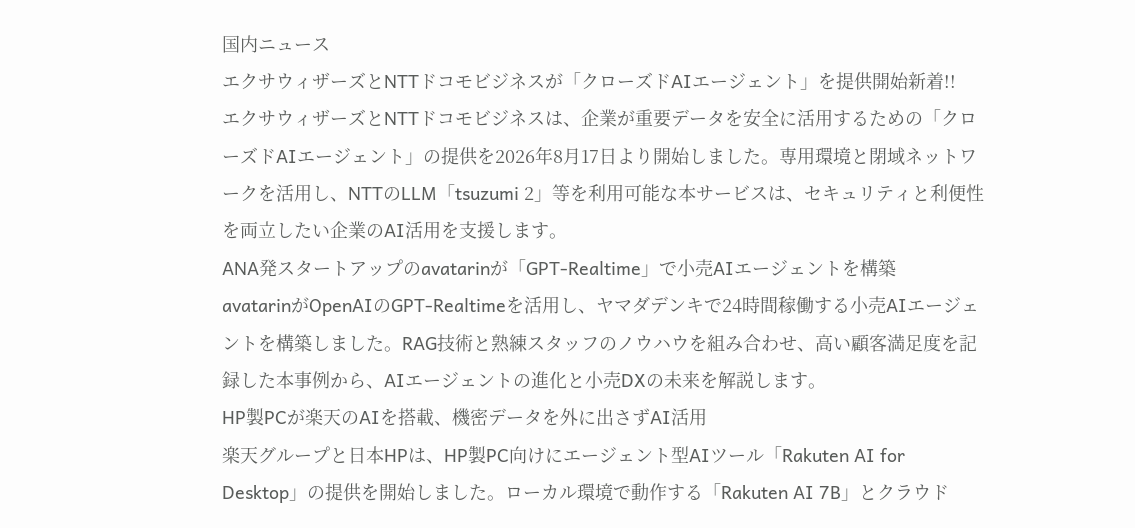国内ニュース
エクサウィザーズとNTTドコモビジネスが「クローズドAIエージェント」を提供開始新着!!
エクサウィザーズとNTTドコモビジネスは、企業が重要データを安全に活用するための「クローズドAIエージェント」の提供を2026年8月17日より開始しました。専用環境と閉域ネットワークを活用し、NTTのLLM「tsuzumi 2」等を利用可能な本サービスは、セキュリティと利便性を両立したい企業のAI活用を支援します。
ANA発スタートアップのavatarinが「GPT-Realtime」で小売AIエージェントを構築
avatarinがOpenAIのGPT-Realtimeを活用し、ヤマダデンキで24時間稼働する小売AIエージェントを構築しました。RAG技術と熟練スタッフのノウハウを組み合わせ、高い顧客満足度を記録した本事例から、AIエージェントの進化と小売DXの未来を解説します。
HP製PCが楽天のAIを搭載、機密データを外に出さずAI活用
楽天グループと日本HPは、HP製PC向けにエージェント型AIツール「Rakuten AI for Desktop」の提供を開始しました。ローカル環境で動作する「Rakuten AI 7B」とクラウド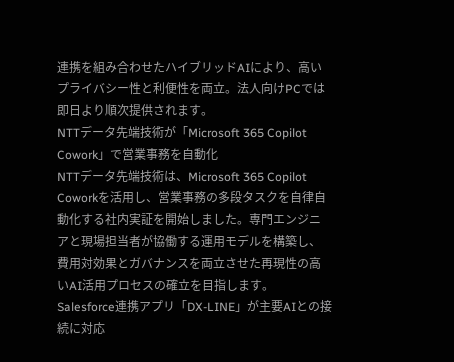連携を組み合わせたハイブリッドAIにより、高いプライバシー性と利便性を両立。法人向けPCでは即日より順次提供されます。
NTTデータ先端技術が「Microsoft 365 Copilot Cowork」で営業事務を自動化
NTTデータ先端技術は、Microsoft 365 Copilot Coworkを活用し、営業事務の多段タスクを自律自動化する社内実証を開始しました。専門エンジニアと現場担当者が協働する運用モデルを構築し、費用対効果とガバナンスを両立させた再現性の高いAI活用プロセスの確立を目指します。
Salesforce連携アプリ「DX-LINE」が主要AIとの接続に対応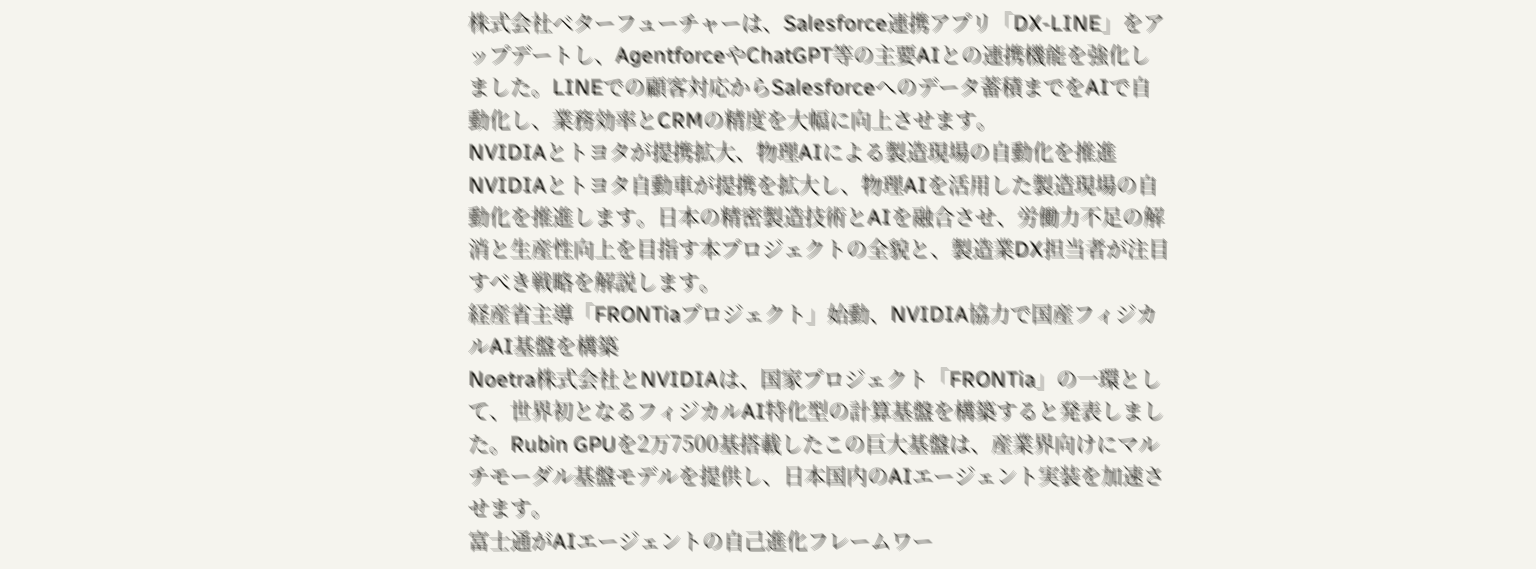株式会社ベターフューチャーは、Salesforce連携アプリ「DX-LINE」をアップデートし、AgentforceやChatGPT等の主要AIとの連携機能を強化しました。LINEでの顧客対応からSalesforceへのデータ蓄積までをAIで自動化し、業務効率とCRMの精度を大幅に向上させます。
NVIDIAとトヨタが提携拡大、物理AIによる製造現場の自動化を推進
NVIDIAとトヨタ自動車が提携を拡大し、物理AIを活用した製造現場の自動化を推進します。日本の精密製造技術とAIを融合させ、労働力不足の解消と生産性向上を目指す本プロジェクトの全貌と、製造業DX担当者が注目すべき戦略を解説します。
経産省主導「FRONTiaプロジェクト」始動、NVIDIA協力で国産フィジカルAI基盤を構築
Noetra株式会社とNVIDIAは、国家プロジェクト「FRONTia」の一環として、世界初となるフィジカルAI特化型の計算基盤を構築すると発表しました。Rubin GPUを2万7500基搭載したこの巨大基盤は、産業界向けにマルチモーダル基盤モデルを提供し、日本国内のAIエージェント実装を加速させます。
富士通がAIエージェントの自己進化フレームワー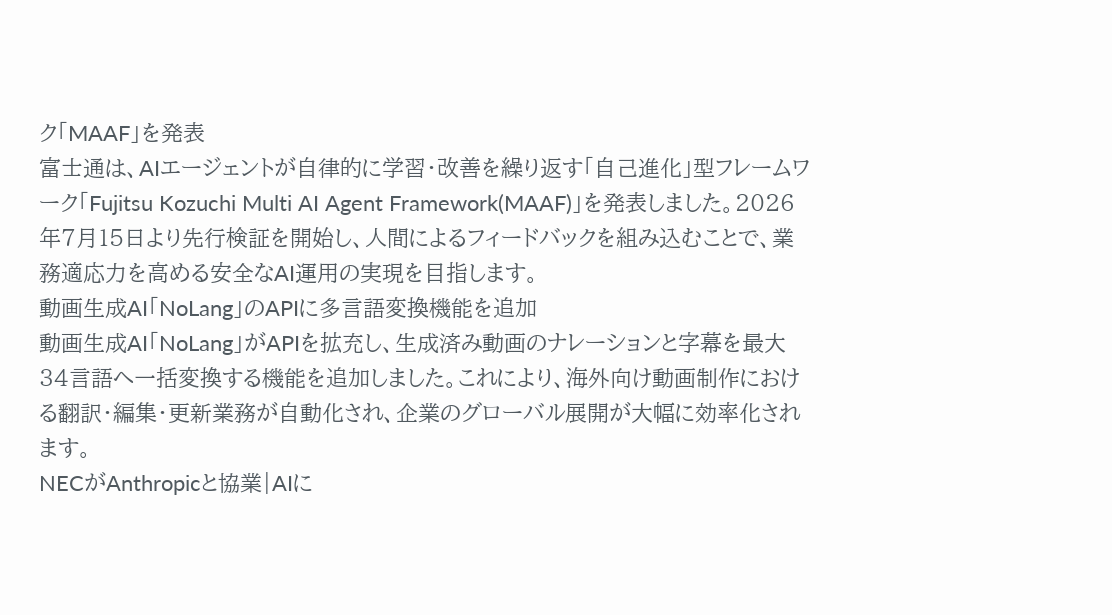ク「MAAF」を発表
富士通は、AIエージェントが自律的に学習・改善を繰り返す「自己進化」型フレームワーク「Fujitsu Kozuchi Multi AI Agent Framework(MAAF)」を発表しました。2026年7月15日より先行検証を開始し、人間によるフィードバックを組み込むことで、業務適応力を高める安全なAI運用の実現を目指します。
動画生成AI「NoLang」のAPIに多言語変換機能を追加
動画生成AI「NoLang」がAPIを拡充し、生成済み動画のナレーションと字幕を最大34言語へ一括変換する機能を追加しました。これにより、海外向け動画制作における翻訳・編集・更新業務が自動化され、企業のグローバル展開が大幅に効率化されます。
NECがAnthropicと協業|AIに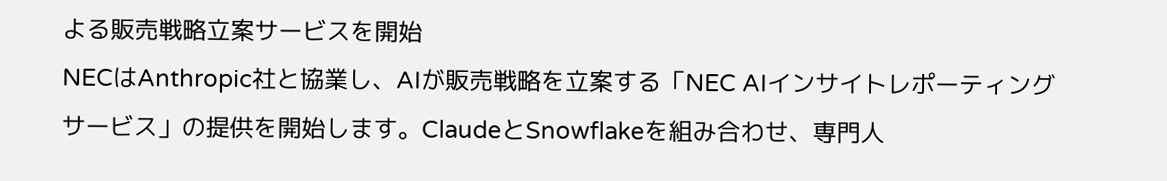よる販売戦略立案サービスを開始
NECはAnthropic社と協業し、AIが販売戦略を立案する「NEC AIインサイトレポーティングサービス」の提供を開始します。ClaudeとSnowflakeを組み合わせ、専門人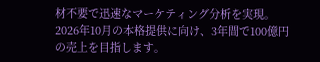材不要で迅速なマーケティング分析を実現。2026年10月の本格提供に向け、3年間で100億円の売上を目指します。